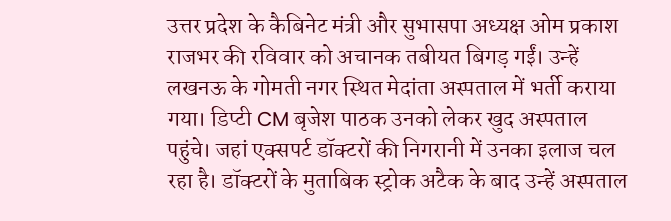उत्तर प्रदेश के कैबिनेट मंत्री और सुभासपा अध्यक्ष ओम प्रकाश राजभर की रविवार को अचानक तबीयत बिगड़ गईं। उन्हें लखनऊ के गोमती नगर स्थित मेदांता अस्पताल में भर्ती कराया गया। डिप्टी CM बृजेश पाठक उनको लेकर खुद अस्पताल पहुंचे। जहां एक्सपर्ट डॉक्टरों की निगरानी में उनका इलाज चल रहा है। डॉक्टरों के मुताबिक स्ट्रोक अटैक के बाद उन्हें अस्पताल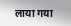लाया गया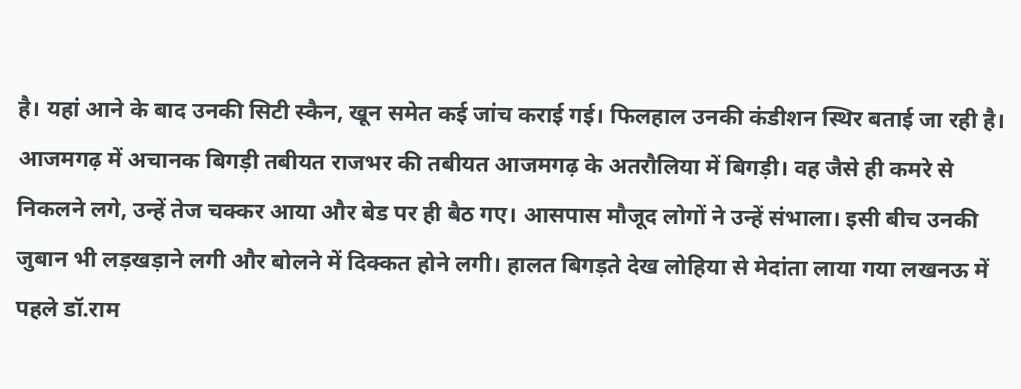है। यहां आने के बाद उनकी सिटी स्कैन, खून समेत कई जांच कराई गई। फिलहाल उनकी कंडीशन स्थिर बताई जा रही है। आजमगढ़ में अचानक बिगड़ी तबीयत राजभर की तबीयत आजमगढ़ के अतरौलिया में बिगड़ी। वह जैसे ही कमरे से निकलने लगे, उन्हें तेज चक्कर आया और बेड पर ही बैठ गए। आसपास मौजूद लोगों ने उन्हें संभाला। इसी बीच उनकी जुबान भी लड़खड़ाने लगी और बोलने में दिक्कत होने लगी। हालत बिगड़ते देख लोहिया से मेदांता लाया गया लखनऊ में पहले डॉ.राम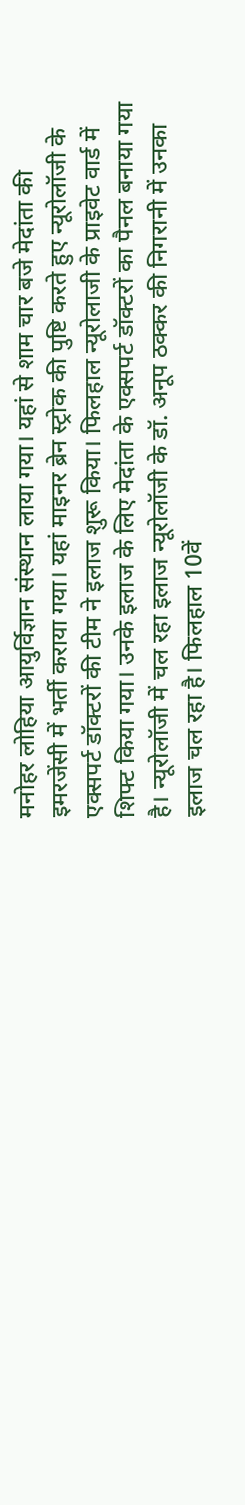मनोहर लोहिया आयुर्विज्ञान संस्थान लाया गया। यहां से शाम चार बजे मेदांता की इमरजेंसी में भर्ती कराया गया। यहां माइनर ब्रेन स्ट्रोक की पुष्टि करते हुए न्यूरोलॉजी के एक्सपर्ट डॉक्टरों की टीम ने इलाज शुरू किया। फिलहाल न्यूरोलाजी के प्राइवेट वार्ड में शिफ्ट किया गया। उनके इलाज के लिए मेदांता के एक्सपर्ट डॉक्टरों का पैनल बनाया गया है। न्यूरोलॉजी में चल रहा इलाज न्यूरोलॉजी के डॉ. अनूप ठक्कर की निगरानी में उनका इलाज चल रहा है। फिलहाल 10वें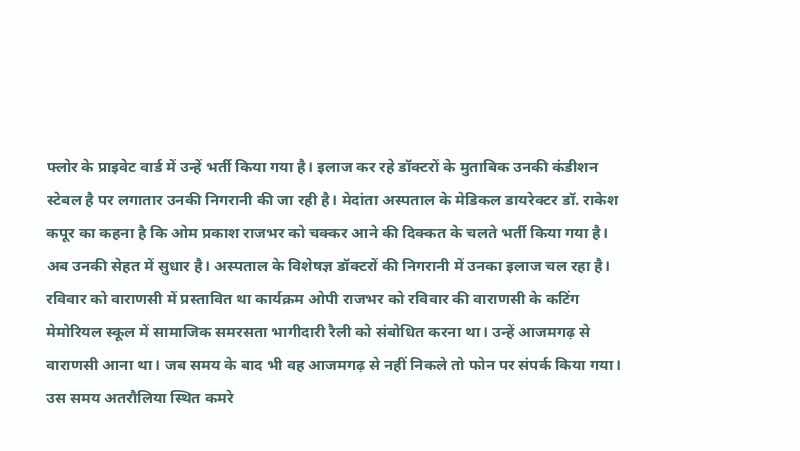फ्लोर के प्राइवेट वार्ड में उन्हें भर्ती किया गया है। इलाज कर रहे डॉक्टरों के मुताबिक उनकी कंडीशन स्टेबल है पर लगातार उनकी निगरानी की जा रही है। मेदांता अस्पताल के मेडिकल डायरेक्टर डॉ. राकेश कपूर का कहना है कि ओम प्रकाश राजभर को चक्कर आने की दिक्कत के चलते भर्ती किया गया है। अब उनकी सेहत में सुधार है। अस्पताल के विशेषज्ञ डॉक्टरों की निगरानी में उनका इलाज चल रहा है। रविवार को वाराणसी में प्रस्तावित था कार्यक्रम ओपी राजभर को रविवार की वाराणसी के कटिंग मेमोरियल स्कूल में सामाजिक समरसता भागीदारी रैली को संबोधित करना था। उन्हें आजमगढ़ से वाराणसी आना था। जब समय के बाद भी वह आजमगढ़ से नहीं निकले तो फोन पर संपर्क किया गया। उस समय अतरौलिया स्थित कमरे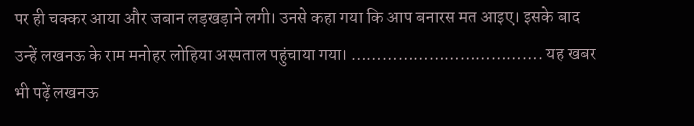पर ही चक्कर आया और जबान लड़खड़ाने लगी। उनसे कहा गया कि आप बनारस मत आइए। इसके बाद उन्हें लखनऊ के राम मनोहर लोहिया अस्पताल पहुंचाया गया। ………………………………. यह खबर भी पढ़ें लखनऊ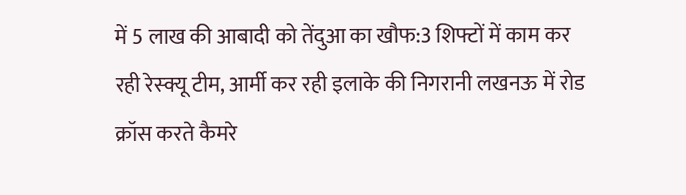में 5 लाख की आबादी को तेंदुआ का खौफ:3 शिफ्टों में काम कर रही रेस्क्यू टीम, आर्मी कर रही इलाके की निगरानी लखनऊ में रोड क्रॉस करते कैमरे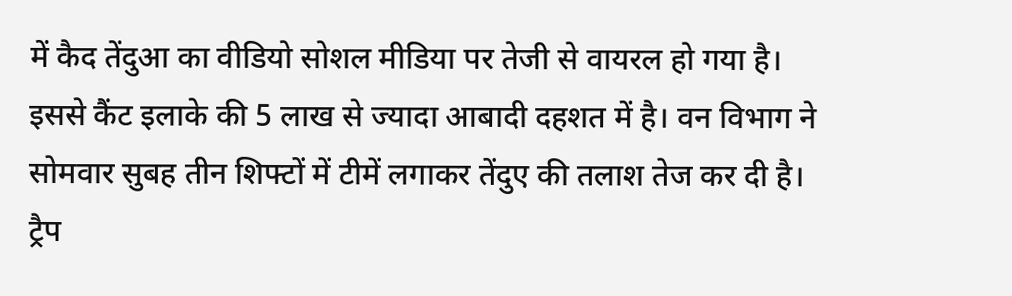में कैद तेंदुआ का वीडियो सोशल मीडिया पर तेजी से वायरल हो गया है। इससे कैंट इलाके की 5 लाख से ज्यादा आबादी दहशत में है। वन विभाग ने सोमवार सुबह तीन शिफ्टों में टीमें लगाकर तेंदुए की तलाश तेज कर दी है। ट्रैप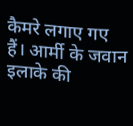कैमरे लगाए गए हैं। आर्मी के जवान इलाके की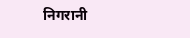निगरानी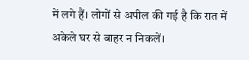में लगे हैं। लोगों से अपील की गई है कि रात में अकेले घर से बाहर न निकलें।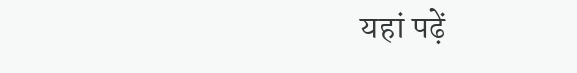यहां पढ़ें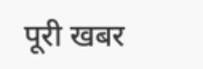पूरी खबर